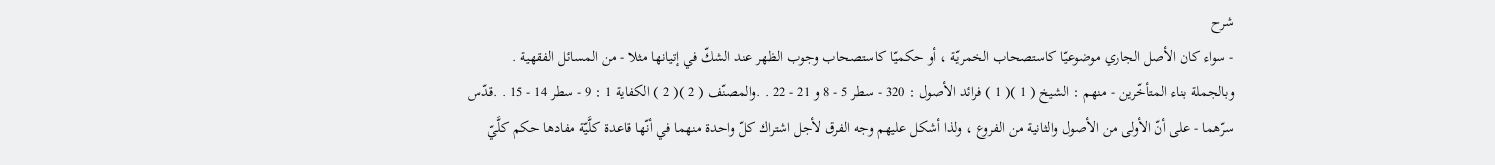شرح
- سواء كان الأصل الجاري موضوعيّا كاستصحاب الخمريّة ، أو حكميّا كاستصحاب وجوب الظهر عند الشكّ في إتيانها مثلا - من المسائل الفقهية .
وبالجملة بناء المتأخّرين - منهم : الشيخ ( 1 )( 1 ) فرائد الأصول : 320 - سطر 5 - 8 و 21 - 22 . .والمصنّف ( 2 )( 2 ) الكفاية 1 : 9 - سطر 14 - 15 . .قدّس سرّهما - على أنّ الأولى من الأصول والثانية من الفروع ، ولذا أشكل عليهم وجه الفرق لأجل اشتراك كلّ واحدة منهما في أنّها قاعدة كلَّيّة مفادها حكم كلَّيّ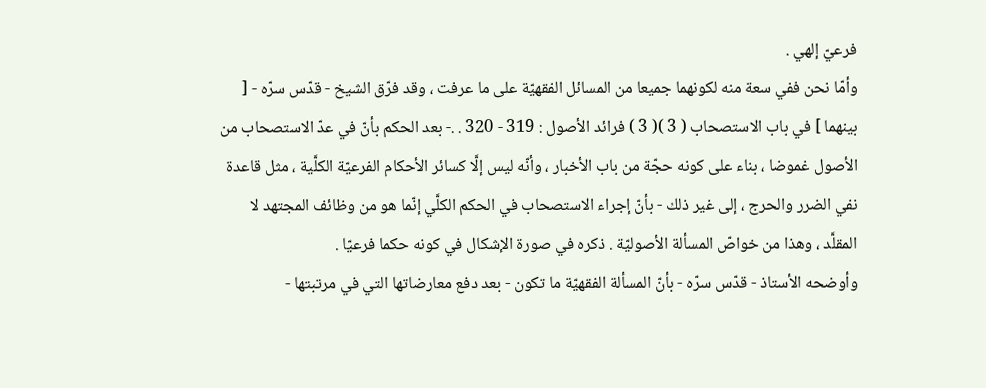فرعيّ إلهي .
وأمّا نحن ففي سعة منه لكونهما جميعا من المسائل الفقهيّة على ما عرفت ، وقد فرّق الشيخ - قدّس سرّه - [ بينهما ] في باب الاستصحاب ( 3 )( 3 ) فرائد الأصول : 319 - 320 . .- بعد الحكم بأنّ في عدّ الاستصحاب من الأصول غموضا ، بناء على كونه حجّة من باب الأخبار ، وأنّه ليس إلَّا كسائر الأحكام الفرعيّة الكلَّية ، مثل قاعدة نفي الضرر والحرج ، إلى غير ذلك - بأنّ إجراء الاستصحاب في الحكم الكلَّي إنّما هو من وظائف المجتهد لا المقلَّد ، وهذا من خواصّ المسألة الأصوليّة . ذكره في صورة الإشكال في كونه حكما فرعيّا .
وأوضحه الأستاذ - قدّس سرّه - بأنّ المسألة الفقهيّة ما تكون - بعد دفع معارضاتها التي في مرتبتها -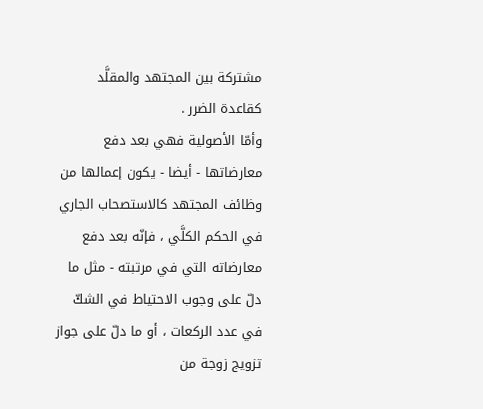مشتركة بين المجتهد والمقلَّد كقاعدة الضرر .
وأمّا الأصولية فهي بعد دفع معارضاتها - أيضا - يكون إعمالها من وظائف المجتهد كالاستصحاب الجاري في الحكم الكلَّي ، فإنّه بعد دفع معارضاته التي في مرتبته - مثل ما دلّ على وجوب الاحتياط في الشكّ في عدد الركعات ، أو ما دلّ على جواز تزويج زوجة من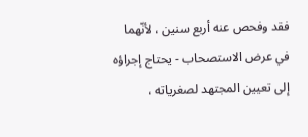فقد وفحص عنه أربع سنين ، لأنّهما في عرض الاستصحاب - يحتاج إجراؤه إلى تعيين المجتهد لصغرياته ،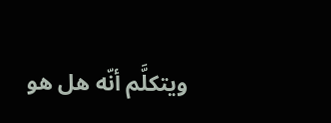ويتكلَّم أنّه هل هو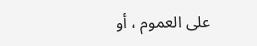على العموم ، أو